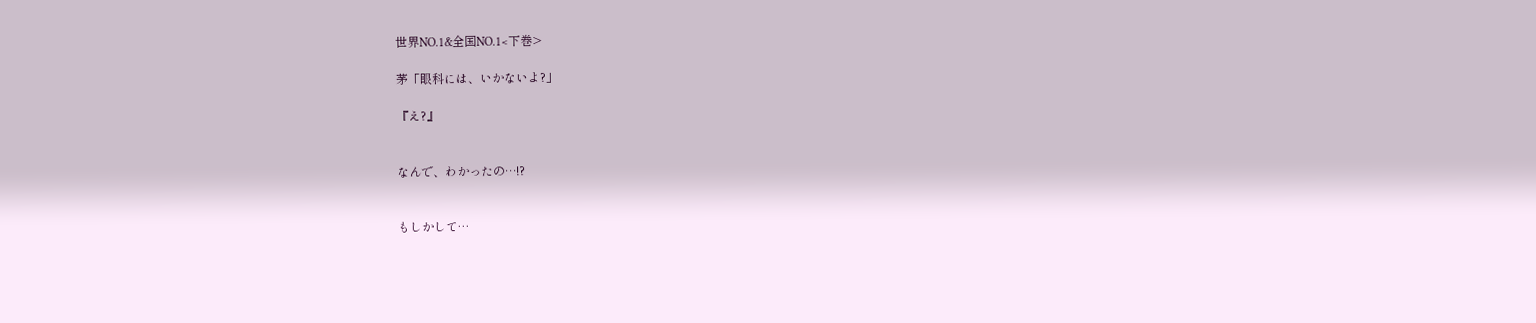世界NO.1&全国NO.1<下巻>

茅「眼科には、いかないよ?」

『え?』


なんで、わかったの…!?


もしかして…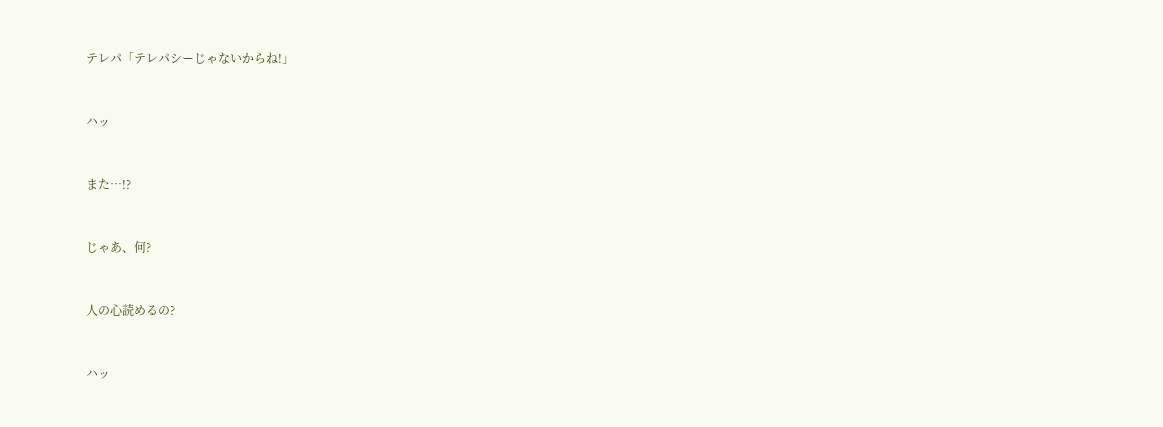テレパ「テレパシーじゃないからね!」


ハッ


また…!?


じゃあ、何?


人の心読めるの?


ハッ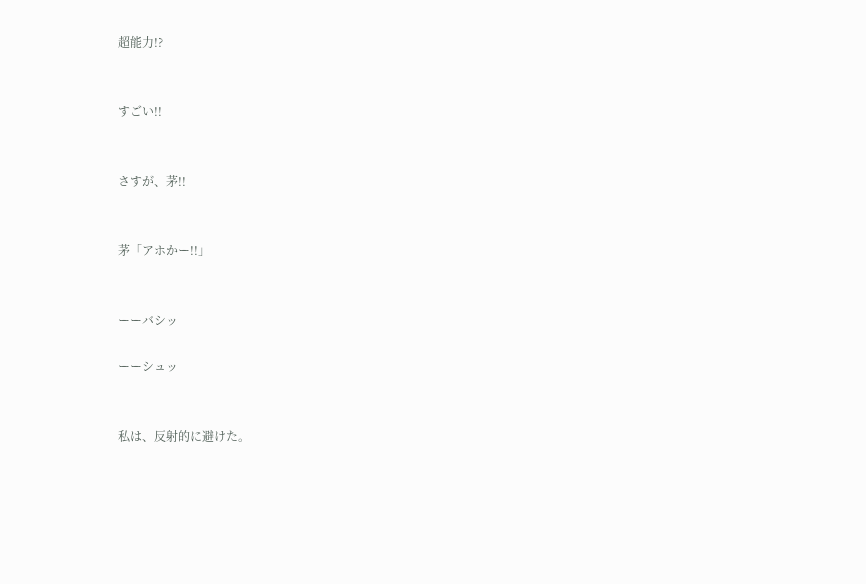超能力!?


すごい!!


さすが、茅!!


茅「アホかー!!」


ーーバシッ

ーーシュッ


私は、反射的に避けた。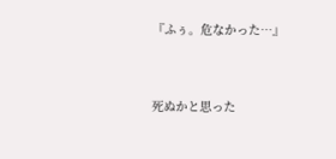『ふぅ。危なかった…』


死ぬかと思った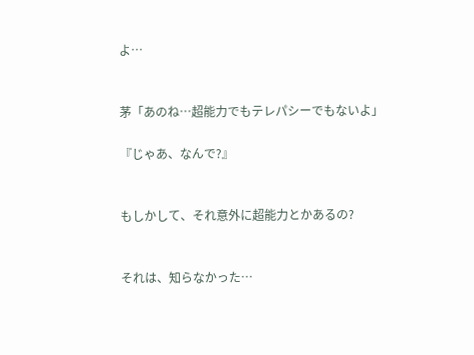よ…


茅「あのね…超能力でもテレパシーでもないよ」

『じゃあ、なんで?』


もしかして、それ意外に超能力とかあるの?


それは、知らなかった…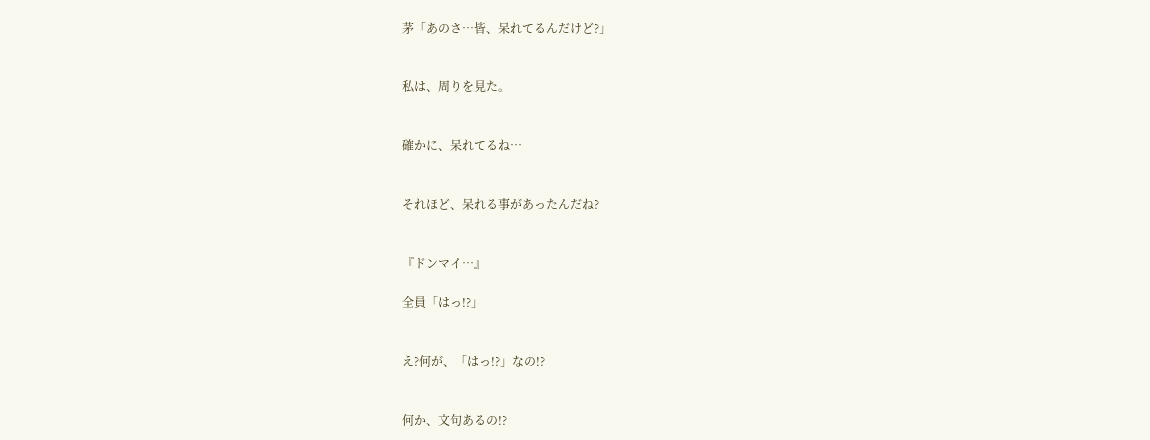茅「あのさ…皆、呆れてるんだけど?」


私は、周りを見た。


確かに、呆れてるね…


それほど、呆れる事があったんだね?


『ドンマイ…』

全員「はっ!?」


え?何が、「はっ!?」なの!?


何か、文句あるの!?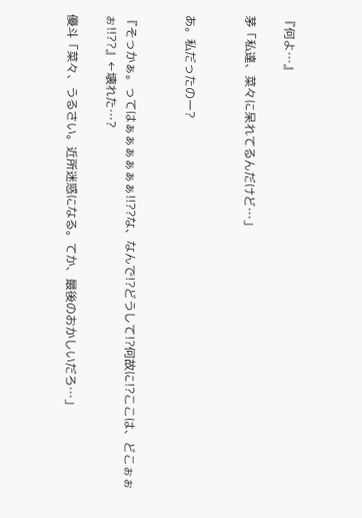『何よ…』

茅「私達、菜々に呆れてるんだけど…」


あ。私だったのー?


『そっかぁ。ってはぁぁぁぁぁぁ!!??な、なんで!?どうして!?何故に!?ここは、どこぉぉぉ!!??』←壊れた…?

優斗「菜々、うるさい。近所迷惑になる。てか、最後のおかしいだろ…」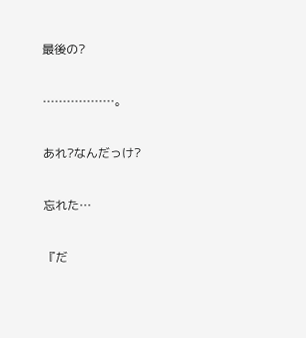最後の?


………………。


あれ?なんだっけ?


忘れた…


『だ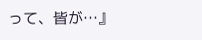って、皆が…』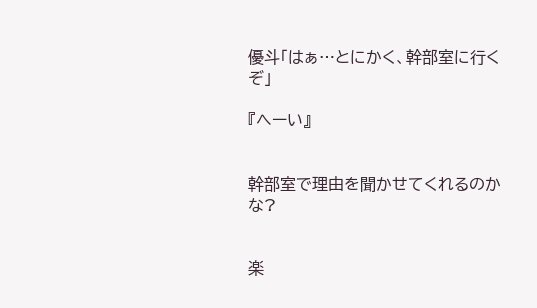優斗「はぁ…とにかく、幹部室に行くぞ」

『へーい』


幹部室で理由を聞かせてくれるのかな?


楽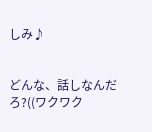しみ♪


どんな、話しなんだろ?((ワクワク